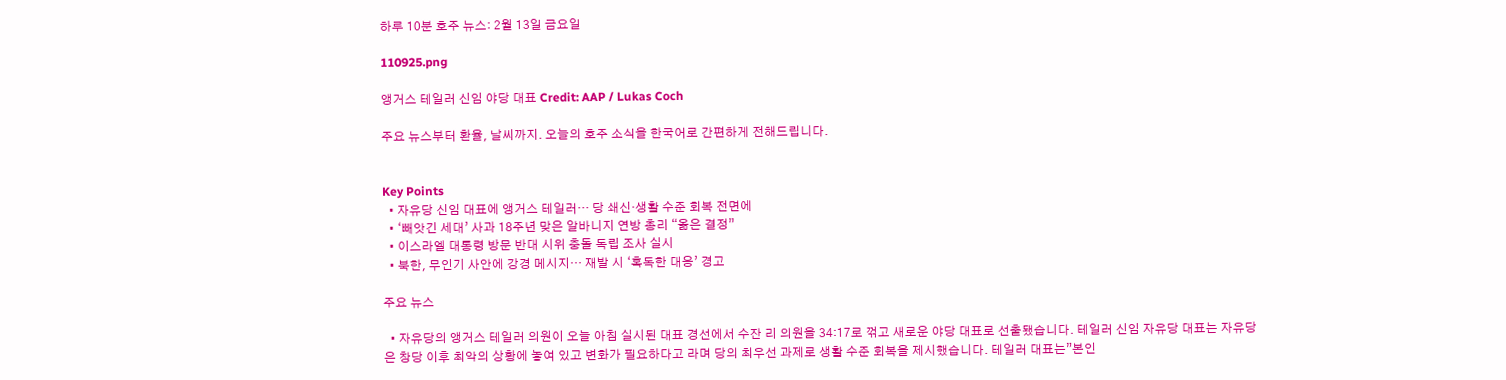하루 10분 호주 뉴스: 2월 13일 금요일

110925.png

앵거스 테일러 신임 야당 대표 Credit: AAP / Lukas Coch

주요 뉴스부터 환율, 날씨까지. 오늘의 호주 소식을 한국어로 간편하게 전해드립니다.


Key Points
  • 자유당 신임 대표에 앵거스 테일러… 당 쇄신·생활 수준 회복 전면에
  • ‘빼앗긴 세대’ 사과 18주년 맞은 알바니지 연방 총리 “옮은 결정”
  • 이스라엘 대통령 방문 반대 시위 충돌 독립 조사 실시
  • 북한, 무인기 사안에 강경 메시지… 재발 시 ‘혹독한 대응’ 경고

주요 뉴스

  • 자유당의 앵거스 테일러 의원이 오늘 아침 실시된 대표 경선에서 수잔 리 의원을 34:17로 꺾고 새로운 야당 대표로 선출됐습니다. 테일러 신임 자유당 대표는 자유당은 창당 이후 최악의 상황에 놓여 있고 변화가 필요하다고 라며 당의 최우선 과제로 생활 수준 회복을 제시했습니다. 테일러 대표는”본인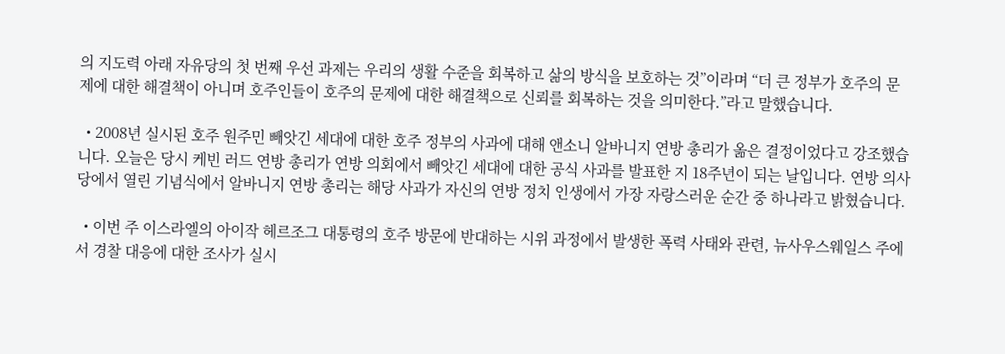의 지도력 아래 자유당의 첫 번째 우선 과제는 우리의 생활 수준을 회복하고 삶의 방식을 보호하는 것”이라며 “더 큰 정부가 호주의 문제에 대한 해결책이 아니며 호주인들이 호주의 문제에 대한 해결책으로 신뢰를 회복하는 것을 의미한다.”라고 말했습니다.

  • 2008년 실시된 호주 원주민 빼앗긴 세대에 대한 호주 정부의 사과에 대해 앤소니 알바니지 연방 총리가 옮은 결정이었다고 강조했습니다. 오늘은 당시 케빈 러드 연방 총리가 연방 의회에서 빼앗긴 세대에 대한 공식 사과를 발표한 지 18주년이 되는 날입니다. 연방 의사당에서 열린 기념식에서 알바니지 연방 총리는 해당 사과가 자신의 연방 정치 인생에서 가장 자랑스러운 순간 중 하나라고 밝혔습니다.

  • 이번 주 이스라엘의 아이작 헤르조그 대통령의 호주 방문에 반대하는 시위 과정에서 발생한 폭력 사태와 관련, 뉴사우스웨일스 주에서 경찰 대응에 대한 조사가 실시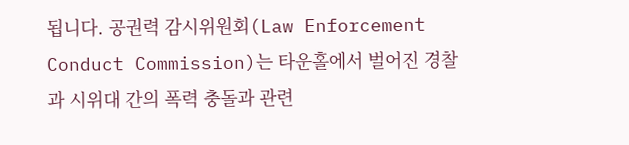됩니다. 공권력 감시위원회(Law Enforcement Conduct Commission)는 타운홀에서 벌어진 경찰과 시위대 간의 폭력 충돌과 관련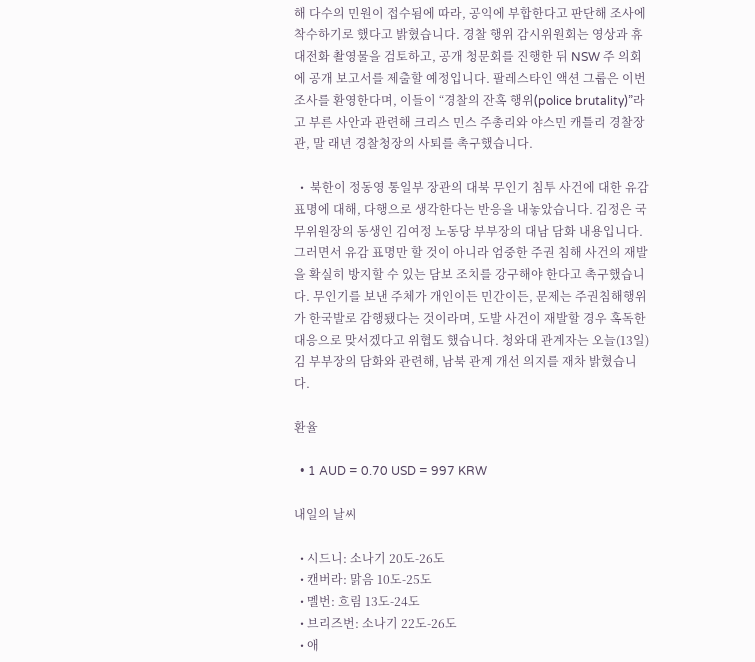해 다수의 민원이 접수됨에 따라, 공익에 부합한다고 판단해 조사에 착수하기로 했다고 밝혔습니다. 경찰 행위 감시위원회는 영상과 휴대전화 촬영물을 검토하고, 공개 청문회를 진행한 뒤 NSW 주 의회에 공개 보고서를 제출할 예정입니다. 팔레스타인 액션 그룹은 이번 조사를 환영한다며, 이들이 “경찰의 잔혹 행위(police brutality)”라고 부른 사안과 관련해 크리스 민스 주총리와 야스민 캐틀리 경찰장관, 말 래년 경찰청장의 사퇴를 촉구했습니다.

  •  북한이 정동영 통일부 장관의 대북 무인기 침투 사건에 대한 유감 표명에 대해, 다행으로 생각한다는 반응을 내놓았습니다. 김정은 국무위원장의 동생인 김여정 노동당 부부장의 대남 담화 내용입니다. 그러면서 유감 표명만 할 것이 아니라 엄중한 주권 침해 사건의 재발을 확실히 방지할 수 있는 담보 조치를 강구해야 한다고 촉구했습니다. 무인기를 보낸 주체가 개인이든 민간이든, 문제는 주권침해행위가 한국발로 감행됐다는 것이라며, 도발 사건이 재발할 경우 혹독한 대응으로 맞서겠다고 위협도 했습니다. 청와대 관계자는 오늘(13일) 김 부부장의 담화와 관련해, 남북 관계 개선 의지를 재차 밝혔습니다.

환율

  • 1 AUD = 0.70 USD = 997 KRW

내일의 날씨

  • 시드니: 소나기 20도-26도
  • 캔버라: 맑음 10도-25도
  • 멜번: 흐림 13도-24도
  • 브리즈번: 소나기 22도-26도
  • 애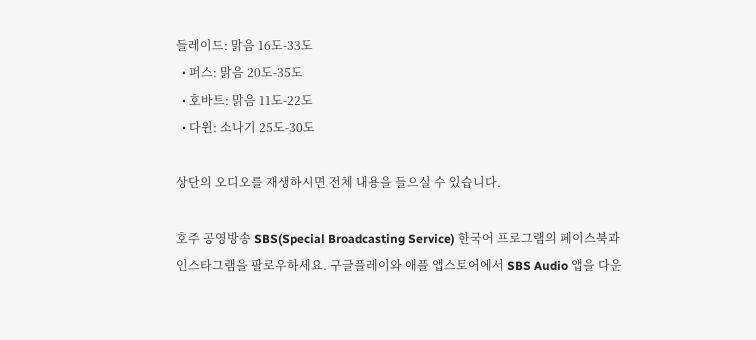들레이드: 맑음 16도-33도
  • 퍼스: 맑음 20도-35도
  • 호바트: 맑음 11도-22도
  • 다윈: 소나기 25도-30도

상단의 오디오를 재생하시면 전체 내용을 들으실 수 있습니다.

호주 공영방송 SBS(Special Broadcasting Service) 한국어 프로그램의 페이스북과 인스타그램을 팔로우하세요. 구글플레이와 애플 앱스토어에서 SBS Audio 앱을 다운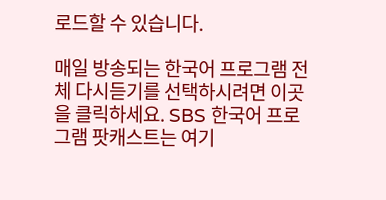로드할 수 있습니다.

매일 방송되는 한국어 프로그램 전체 다시듣기를 선택하시려면 이곳을 클릭하세요. SBS 한국어 프로그램 팟캐스트는 여기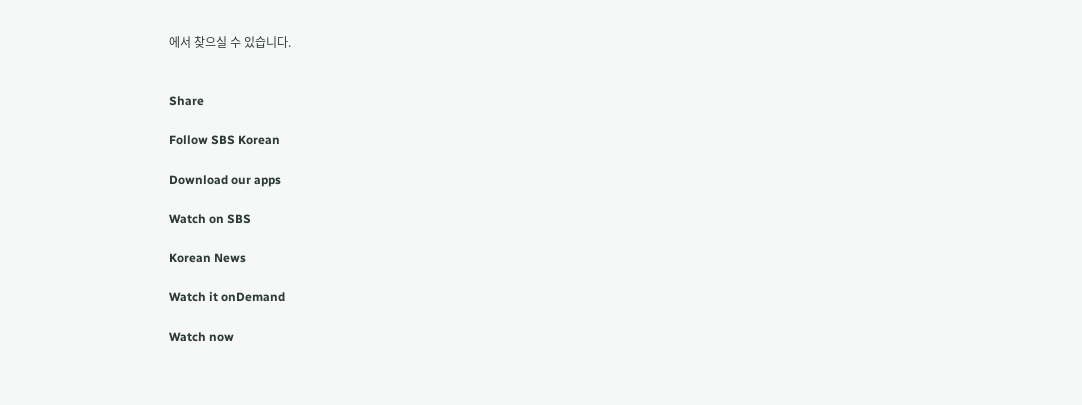에서 찾으실 수 있습니다.


Share

Follow SBS Korean

Download our apps

Watch on SBS

Korean News

Watch it onDemand

Watch now